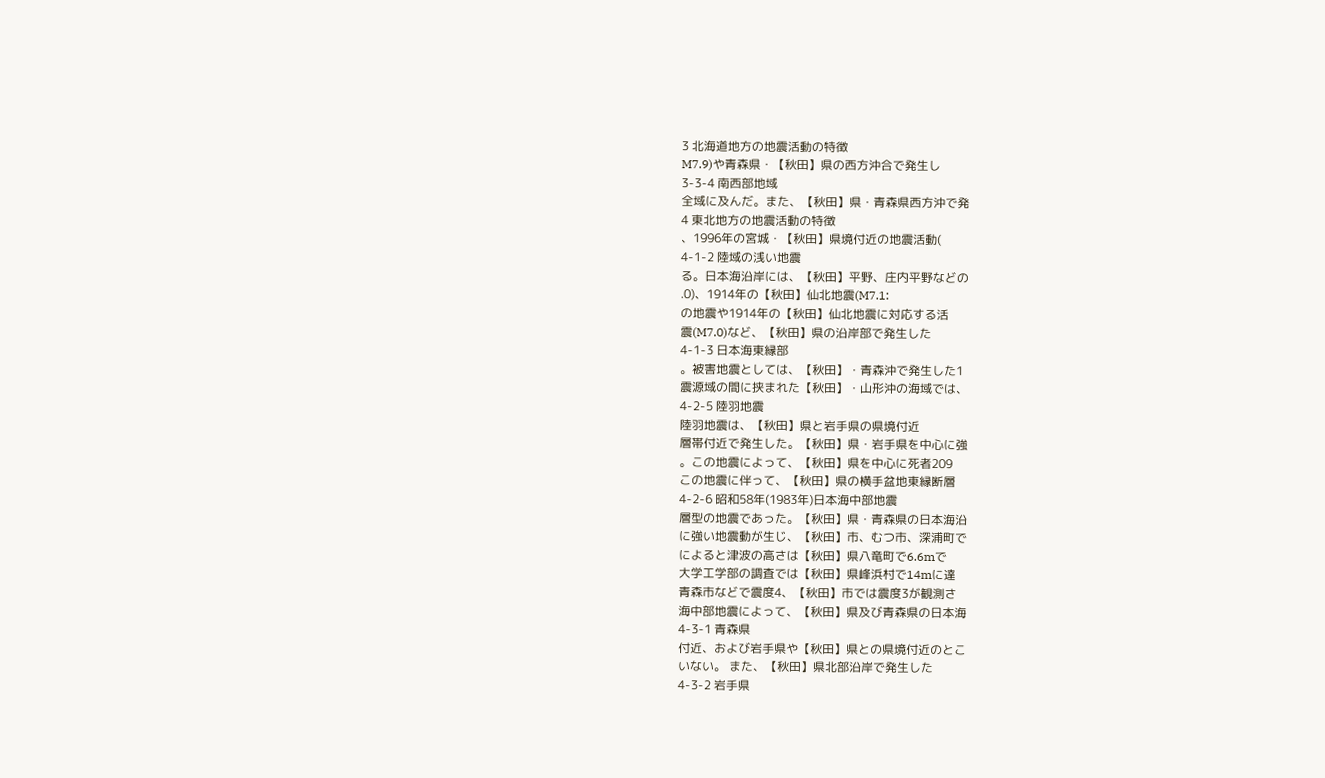3 北海道地方の地震活動の特徴
M7.9)や青森県・【秋田】県の西方沖合で発生し
3-3-4 南西部地域
全域に及んだ。また、【秋田】県・青森県西方沖で発
4 東北地方の地震活動の特徴
、1996年の宮城・【秋田】県境付近の地震活動(
4-1-2 陸域の浅い地震
る。日本海沿岸には、【秋田】平野、庄内平野などの
.0)、1914年の【秋田】仙北地震(M7.1:
の地震や1914年の【秋田】仙北地震に対応する活
震(M7.0)など、【秋田】県の沿岸部で発生した
4-1-3 日本海東縁部
。被害地震としては、【秋田】・青森沖で発生した1
震源域の間に挟まれた【秋田】・山形沖の海域では、
4-2-5 陸羽地震
陸羽地震は、【秋田】県と岩手県の県境付近
層帯付近で発生した。【秋田】県・岩手県を中心に強
。この地震によって、【秋田】県を中心に死者209
この地震に伴って、【秋田】県の横手盆地東縁断層
4-2-6 昭和58年(1983年)日本海中部地震
層型の地震であった。【秋田】県・青森県の日本海沿
に強い地震動が生じ、【秋田】市、むつ市、深浦町で
によると津波の高さは【秋田】県八竜町で6.6mで
大学工学部の調査では【秋田】県峰浜村で14mに達
青森市などで震度4、【秋田】市では震度3が観測さ
海中部地震によって、【秋田】県及び青森県の日本海
4-3-1 青森県
付近、および岩手県や【秋田】県との県境付近のとこ
いない。 また、【秋田】県北部沿岸で発生した
4-3-2 岩手県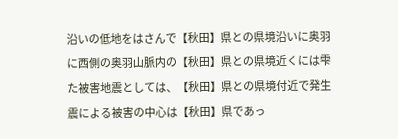沿いの低地をはさんで【秋田】県との県境沿いに奥羽
に西側の奥羽山脈内の【秋田】県との県境近くには雫
た被害地震としては、【秋田】県との県境付近で発生
震による被害の中心は【秋田】県であっ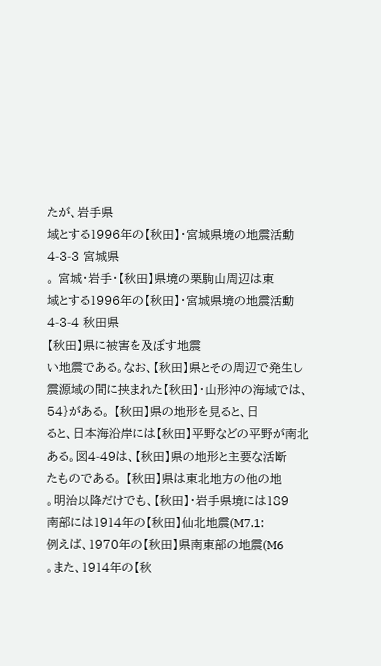たが、岩手県
域とする1996年の【秋田】・宮城県境の地震活動
4-3-3 宮城県
。 宮城・岩手・【秋田】県境の栗駒山周辺は東
域とする1996年の【秋田】・宮城県境の地震活動
4-3-4 秋田県
【秋田】県に被害を及ぼす地震
い地震である。なお、【秋田】県とその周辺で発生し
震源域の間に挟まれた【秋田】・山形沖の海域では、
54}がある。 【秋田】県の地形を見ると、日
ると、日本海沿岸には【秋田】平野などの平野が南北
ある。図4-49は、【秋田】県の地形と主要な活断
たものである。 【秋田】県は東北地方の他の地
。明治以降だけでも、【秋田】・岩手県境には189
南部には1914年の【秋田】仙北地震(M7.1:
例えば、1970年の【秋田】県南東部の地震(M6
。また、1914年の【秋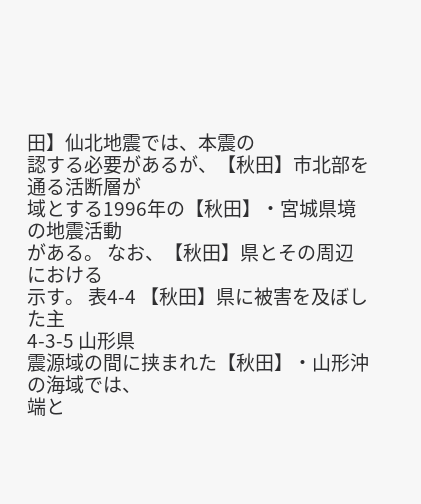田】仙北地震では、本震の
認する必要があるが、【秋田】市北部を通る活断層が
域とする1996年の【秋田】・宮城県境の地震活動
がある。 なお、【秋田】県とその周辺における
示す。 表4-4 【秋田】県に被害を及ぼした主
4-3-5 山形県
震源域の間に挟まれた【秋田】・山形沖の海域では、
端と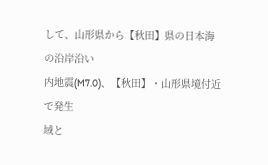して、山形県から【秋田】県の日本海の沿岸沿い
内地震(M7.0)、【秋田】・山形県境付近で発生
域と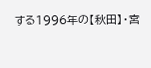する1996年の【秋田】・宮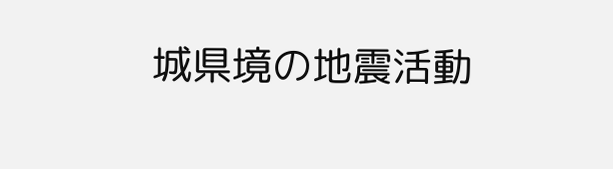城県境の地震活動